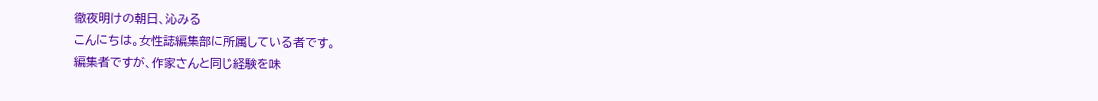徹夜明けの朝日、沁みる
こんにちは。女性誌編集部に所属している者です。
編集者ですが、作家さんと同じ経験を味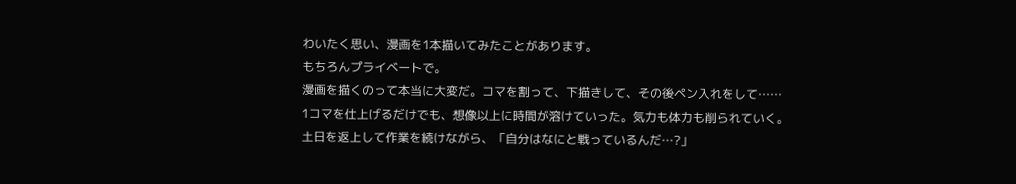わいたく思い、漫画を1本描いてみたことがあります。
もちろんプライベートで。
漫画を描くのって本当に大変だ。コマを割って、下描きして、その後ペン入れをして……
1コマを仕上げるだけでも、想像以上に時間が溶けていった。気力も体力も削られていく。
土日を返上して作業を続けながら、「自分はなにと戦っているんだ…?」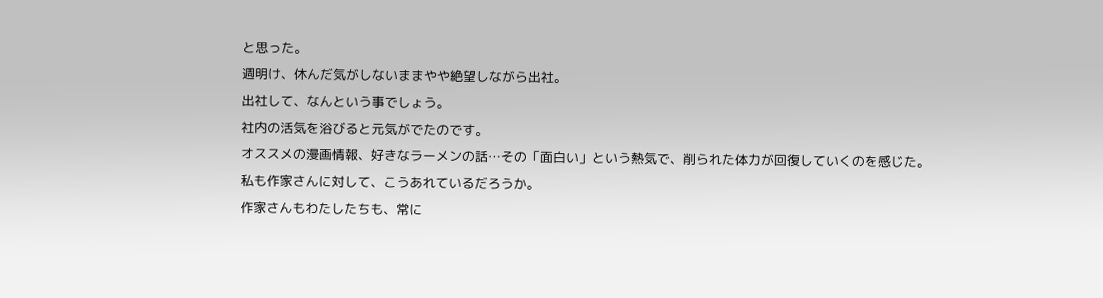と思った。
週明け、休んだ気がしないままやや絶望しながら出社。
出社して、なんという事でしょう。
社内の活気を浴びると元気がでたのです。
オススメの漫画情報、好きなラーメンの話…その「面白い」という熱気で、削られた体力が回復していくのを感じた。
私も作家さんに対して、こうあれているだろうか。
作家さんもわたしたちも、常に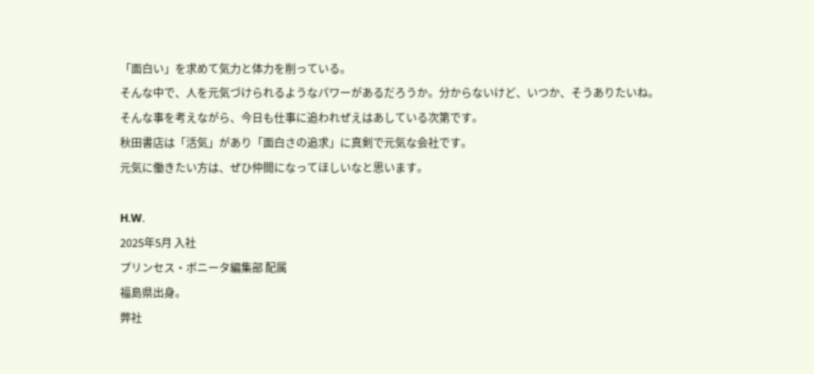「面白い」を求めて気力と体力を削っている。
そんな中で、人を元気づけられるようなパワーがあるだろうか。分からないけど、いつか、そうありたいね。
そんな事を考えながら、今日も仕事に追われぜえはあしている次第です。
秋田書店は「活気」があり「面白さの追求」に真剣で元気な会社です。
元気に働きたい方は、ぜひ仲間になってほしいなと思います。

H.W.
2025年5月 入社
プリンセス・ボニータ編集部 配属
福島県出身。
弊社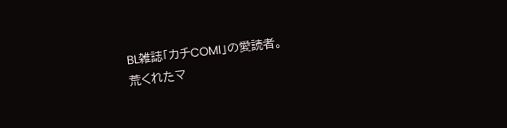BL雑誌「カチCOMI」の愛読者。
荒くれたマ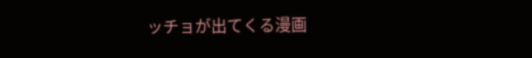ッチョが出てくる漫画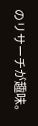のリサーチが趣味。